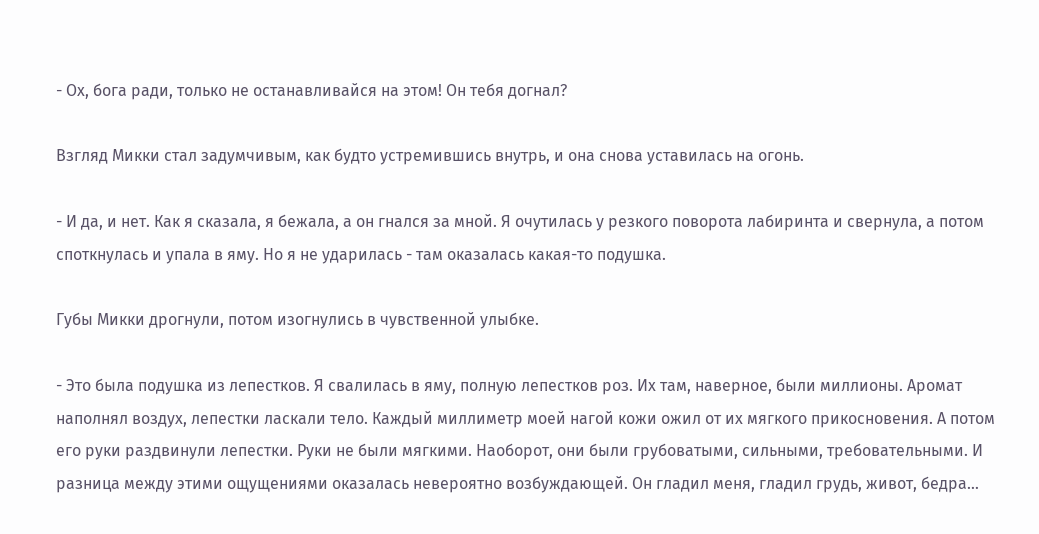- Ох, бога ради, только не останавливайся на этом! Он тебя догнал?

Взгляд Микки стал задумчивым, как будто устремившись внутрь, и она снова уставилась на огонь.

- И да, и нет. Как я сказала, я бежала, а он гнался за мной. Я очутилась у резкого поворота лабиринта и свернула, а потом споткнулась и упала в яму. Но я не ударилась - там оказалась какая-то подушка.

Губы Микки дрогнули, потом изогнулись в чувственной улыбке.

- Это была подушка из лепестков. Я свалилась в яму, полную лепестков роз. Их там, наверное, были миллионы. Аромат наполнял воздух, лепестки ласкали тело. Каждый миллиметр моей нагой кожи ожил от их мягкого прикосновения. А потом его руки раздвинули лепестки. Руки не были мягкими. Наоборот, они были грубоватыми, сильными, требовательными. И разница между этими ощущениями оказалась невероятно возбуждающей. Он гладил меня, гладил грудь, живот, бедра…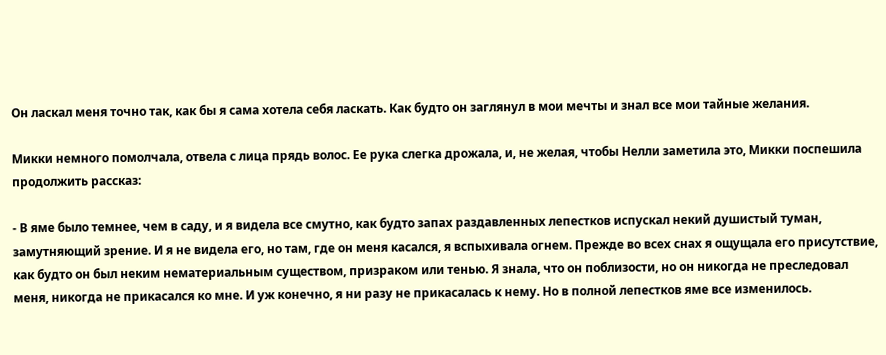Он ласкал меня точно так, как бы я сама хотела себя ласкать. Как будто он заглянул в мои мечты и знал все мои тайные желания.

Микки немного помолчала, отвела с лица прядь волос. Ее рука слегка дрожала, и, не желая, чтобы Нелли заметила это, Микки поспешила продолжить рассказ:

- В яме было темнее, чем в саду, и я видела все смутно, как будто запах раздавленных лепестков испускал некий душистый туман, замутняющий зрение. И я не видела его, но там, где он меня касался, я вспыхивала огнем. Прежде во всех снах я ощущала его присутствие, как будто он был неким нематериальным существом, призраком или тенью. Я знала, что он поблизости, но он никогда не преследовал меня, никогда не прикасался ко мне. И уж конечно, я ни разу не прикасалась к нему. Но в полной лепестков яме все изменилось.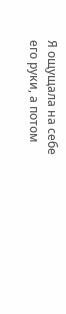Я ощущала на себе его руки, а потом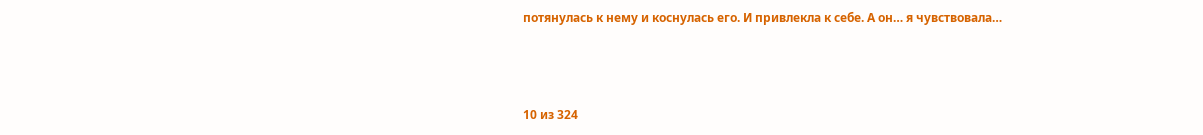потянулась к нему и коснулась его. И привлекла к себе. А он… я чувствовала…



10 из 324